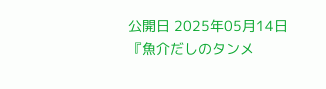公開日 2025年05月14日
『魚介だしのタンメ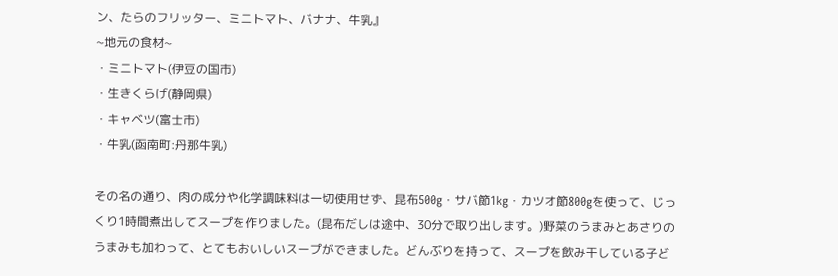ン、たらのフリッター、ミニトマト、バナナ、牛乳』
~地元の食材~
・ミニトマト(伊豆の国市)
・生きくらげ(静岡県)
・キャベツ(富士市)
・牛乳(函南町:丹那牛乳)

その名の通り、肉の成分や化学調味料は一切使用せず、昆布500g・サバ節1kg・カツオ節800gを使って、じっくり1時間煮出してスープを作りました。(昆布だしは途中、30分で取り出します。)野菜のうまみとあさりのうまみも加わって、とてもおいしいスープができました。どんぶりを持って、スープを飲み干している子ど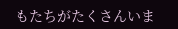もたちがたくさんいま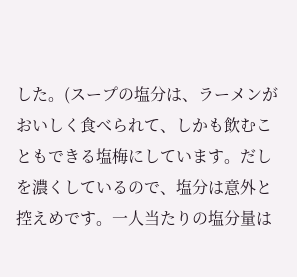した。(スープの塩分は、ラーメンがおいしく食べられて、しかも飲むこともできる塩梅にしています。だしを濃くしているので、塩分は意外と控えめです。一人当たりの塩分量は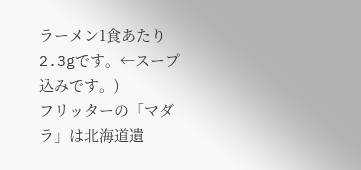ラーメン1食あたり2.3gです。←スープ込みです。)
フリッターの「マダラ」は北海道遺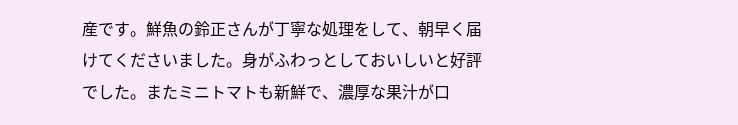産です。鮮魚の鈴正さんが丁寧な処理をして、朝早く届けてくださいました。身がふわっとしておいしいと好評でした。またミニトマトも新鮮で、濃厚な果汁が口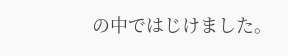の中ではじけました。